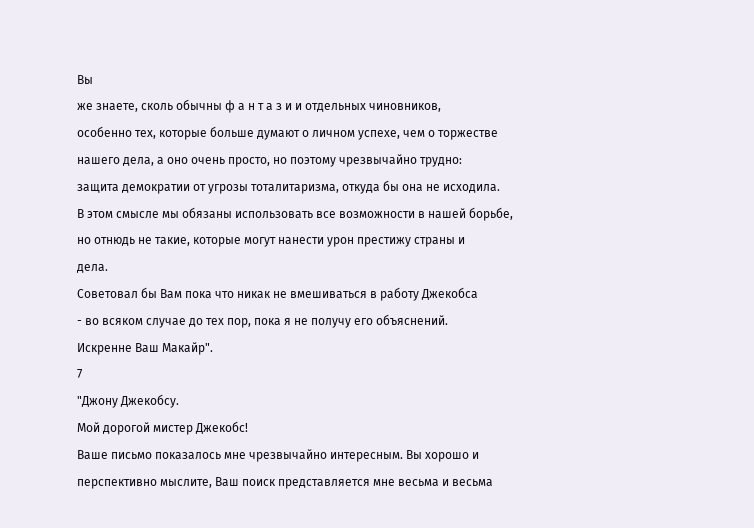Вы
же знаете, сколь обычны ф а н т а з и и отдельных чиновников,
особенно тех, которые больше думают о личном успехе, чем о торжестве
нашего дела, а оно очень просто, но поэтому чрезвычайно трудно:
защита демократии от угрозы тоталитаризма, откуда бы она не исходила.
В этом смысле мы обязаны использовать все возможности в нашей борьбе,
но отнюдь не такие, которые могут нанести урон престижу страны и
дела.
Советовал бы Вам пока что никак не вмешиваться в работу Джекобса
- во всяком случае до тех пор, пока я не получу его объяснений.
Искренне Ваш Макайр".
7
"Джону Джекобсу.
Мой дорогой мистер Джекобс!
Ваше письмо показалось мне чрезвычайно интересным. Вы хорошо и
перспективно мыслите, Ваш поиск представляется мне весьма и весьма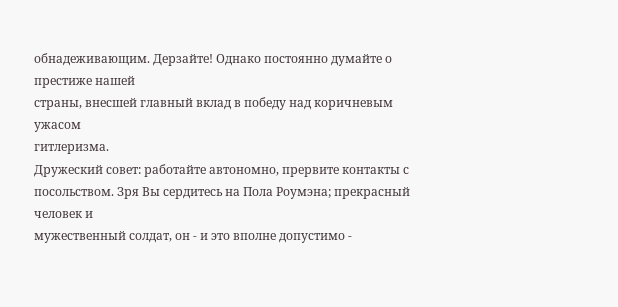обнадеживающим. Дерзайте! Однако постоянно думайте о престиже нашей
страны, внесшей главный вклад в победу над коричневым ужасом
гитлеризма.
Дружеский совет: работайте автономно, прервите контакты с
посольством. Зря Вы сердитесь на Пола Роумэна; прекрасный человек и
мужественный солдат, он - и это вполне допустимо -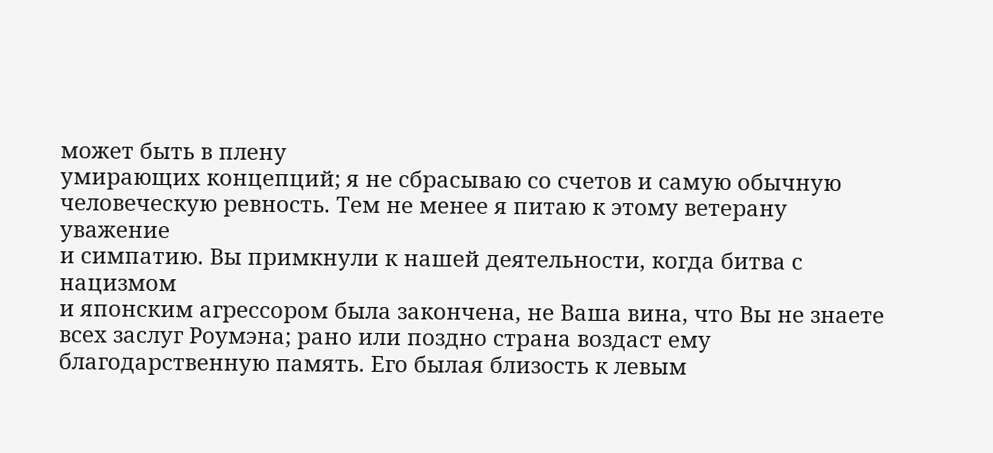может быть в плену
умирающих концепций; я не сбрасываю со счетов и самую обычную
человеческую ревность. Тем не менее я питаю к этому ветерану уважение
и симпатию. Вы примкнули к нашей деятельности, когда битва с нацизмом
и японским агрессором была закончена, не Ваша вина, что Вы не знаете
всех заслуг Роумэна; рано или поздно страна воздаст ему
благодарственную память. Его былая близость к левым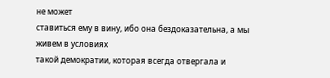не может
ставиться ему в вину, ибо она бездоказательна, а мы живем в условиях
такой демократии, которая всегда отвергала и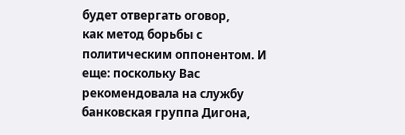будет отвергать оговор,
как метод борьбы с политическим оппонентом. И еще: поскольку Вас
рекомендовала на службу банковская группа Дигона,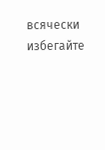всячески избегайте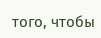того, чтобы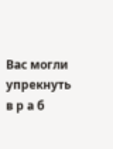Вас могли упрекнуть в р а б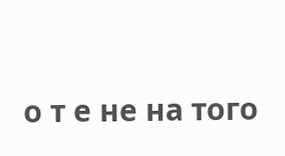о т е не на того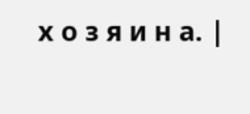х о з я и н а. |